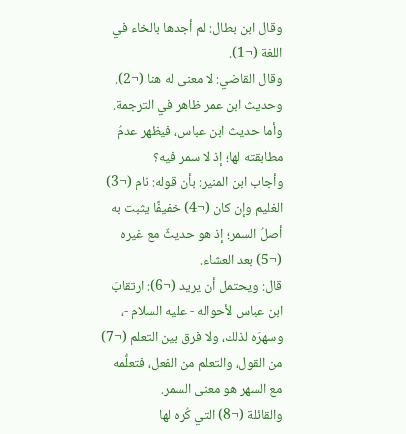وقال ابن بطال: لم أجدها بالخاء في اللغة (¬1).
وقال القاضي: لا معنى له هنا (¬2).
وحديث ابن عمر ظاهر في الترجمة.
وأما حديث ابن عباس، فيظهر عدمُ مطابقته لها؛ إذ لا سمر فيه؟
وأجاب ابن المنير: بأن قوله: نام (¬3) الغليم وإن كان (¬4) خفيفًا يثبت به أصلُ السمر؛ إذ هو حديثٌ مع غيره (¬5) بعد العشاء.
قال: ويحتمل أن يريد (¬6): ارتقابَ ابن عباس لأحواله - عليه السلام -، وسهرَه لذلك، ولا فرق بين التعلم (¬7) من القول، والتعلم من الفعل، فتعلُّمه مع السهر هو معنى السمر.
والقائلة (¬8) التي كُره لها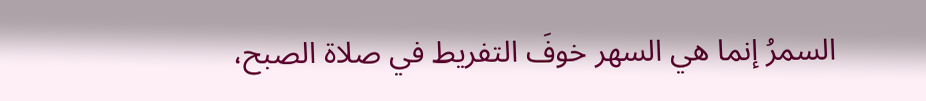السمرُ إنما هي السهر خوفَ التفريط في صلاة الصبح،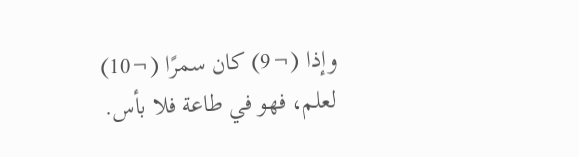وإذا (¬9) كان سمرًا (¬10) لعلم، فهو في طاعة فلا بأس.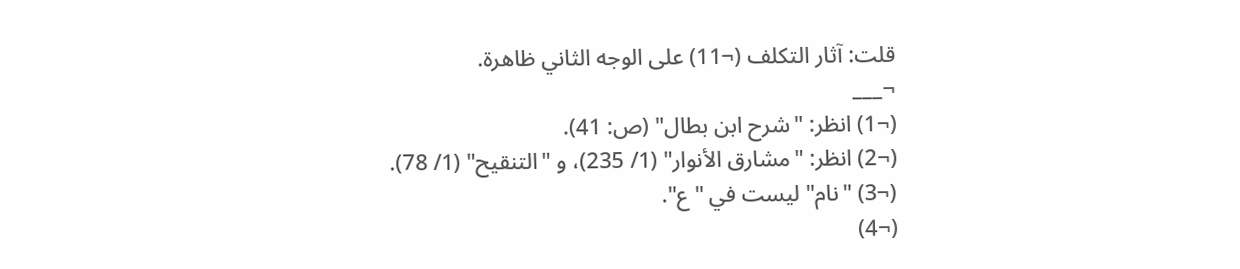قلت: آثار التكلف (¬11) على الوجه الثاني ظاهرة.
¬___
(¬1) انظر: "شرح ابن بطال" (ص: 41).
(¬2) انظر: "مشارق الأنوار" (1/ 235)، و "التنقيح" (1/ 78).
(¬3) "نام" ليست في "ع".
(¬4)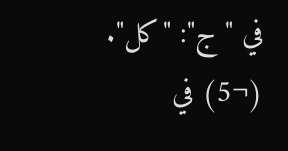في "ج": "كل".
(¬5) في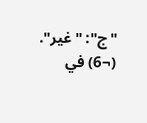"ج": "غير".
(¬6) في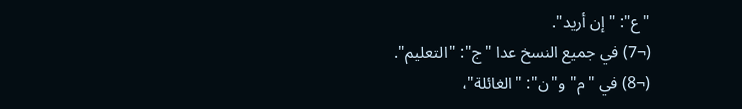"ع": "إن أريد".
(¬7) في جميع النسخ عدا "ج": "التعليم".
(¬8) في "م" و"ن": "الغائلة"،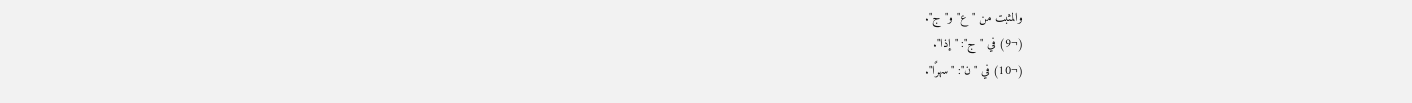والمثبت من "ع" و"ج".
(¬9) في "ج": "إذا".
(¬10) في "ن": "سهرًا".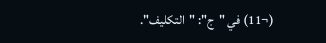(¬11) في "ج": "التكليف".